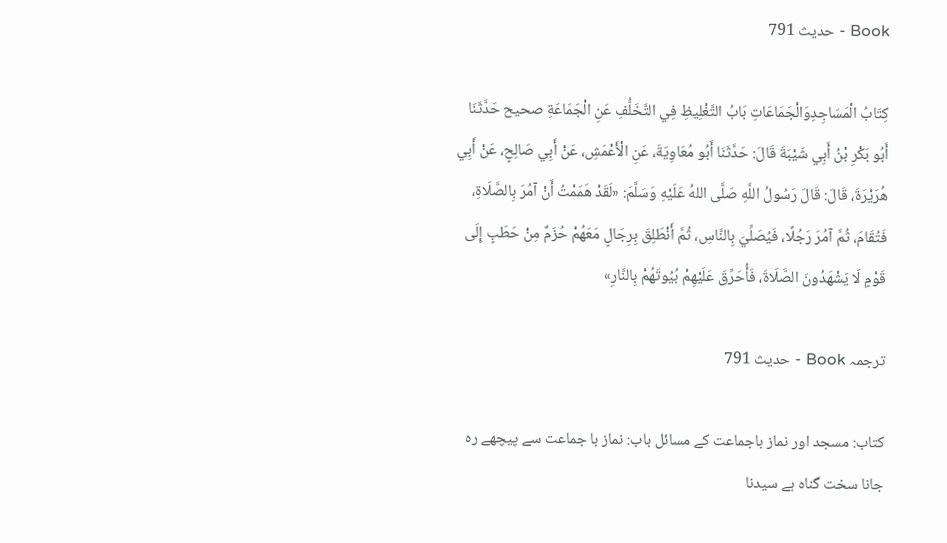Book - حدیث 791

كِتَابُ الْمَسَاجِدِوَالْجَمَاعَاتِ بَابُ التَّغْلِيظِ فِي التَّخَلُّفِ عَنِ الْجَمَاعَةِ صحیح حَدَّثَنَا أَبُو بَكْرِ بْنُ أَبِي شَيْبَةَ قَالَ: حَدَّثَنَا أَبُو مُعَاوِيَةَ، عَنِ الْأَعْمَشِ، عَنْ أَبِي صَالِحٍ، عَنْ أَبِي هُرَيْرَةَ، قَالَ: قَالَ رَسُولُ اللَّهِ صَلَّى اللهُ عَلَيْهِ وَسَلَّمَ: «لَقَدْ هَمَمْتُ أَنْ آمُرَ بِالصَّلَاةِ، فَتُقَامَ، ثُمَّ آمُرَ رَجُلًا، فَيُصَلِّيَ بِالنَّاسِ، ثُمَّ أَنْطَلِقَ بِرِجَالٍ مَعَهُمْ حُزَمٌ مِنْ حَطَبٍ إِلَى قَوْمٍ لَا يَشْهَدُونَ الصَّلَاةَ، فَأُحَرِّقَ عَلَيْهِمْ بُيُوتَهُمْ بِالنَّارِ»

ترجمہ Book - حدیث 791

کتاب: مسجد اور نماز باجماعت کے مسائل باب: نماز با جماعت سے پیچھے رہ جانا سخت گناہ ہے سیدنا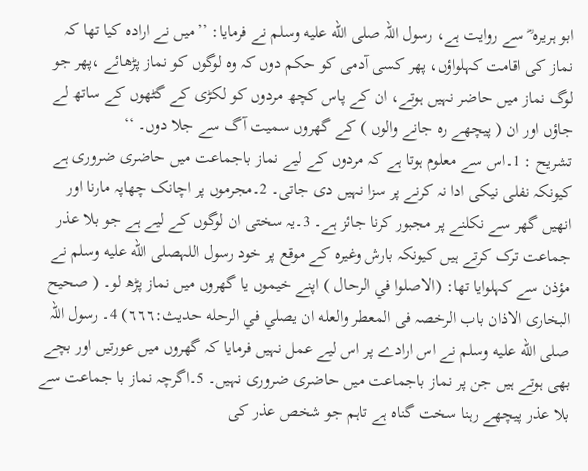ابو ہریرہ ؓ سے روایت ہے، رسول اللہ صلى الله عليه وسلم نے فرمایا: ’’میں نے ارادہ کیا تھا کہ نماز کی اقامت کہلواؤں، پھر کسی آدمی کو حکم دوں کہ وہ لوگوں کو نماز پڑھائے ،پھر جو لوگ نماز میں حاضر نہیں ہوتے، ان کے پاس کچھ مردوں کو لکڑی کے گٹھوں کے ساتھ لے جاؤں اور ان ( پیچھے رہ جانے والوں ) کے گھروں سمیت آگ سے جلا دوں۔ ‘‘
تشریح : 1۔اس سے معلوم ہوتا ہے کہ مردوں کے لیے نماز باجماعت میں حاضری ضروری ہے کیونکہ نفلی نیکی ادا نہ کرنے پر سزا نہیں دی جاتی۔ 2۔مجرموں پر اچانک چھاپہ مارنا اور انھیں گھر سے نکلنے پر مجبور کرنا جائز ہے۔ 3۔یہ سختی ان لوگوں کے لیے ہے جو بلا عذر جماعت ترک کرتے ہیں کیونکہ بارش وغیرہ کے موقع پر خود رسول اللہصلى الله عليه وسلم نے مؤذن سے کہلوایا تھا: (الاصلوا في الرحال ) اپنے خیموں یا گھروں میں نماز پڑھ لو۔ ( صحیح البخاری الاذان باب الرخصہ فی المعطر والعله ان يصلي في الرحله حديث:٦٦٦) 4۔ رسول اللہ صلى الله عليه وسلم نے اس ارادے پر اس لیے عمل نہیں فرمایا کہ گھروں میں عورتیں اور بچے بھی ہوتے ہیں جن پر نماز باجماعت میں حاضری ضروری نہیں۔ 5۔اگرچہ نماز با جماعت سے بلا عذر پیچھے رہنا سخت گناہ ہے تاہم جو شخص عذر کی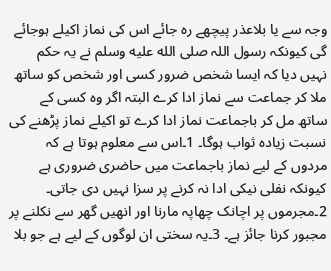وجہ سے یا بلاعذر پیچھے رہ جائے اس کی نماز اکیلے ہوجائے گی کیونکہ رسول اللہ صلى الله عليه وسلم نے یہ حکم نہیں دیا کہ ایسا شخص ضرور کسی اور شخص کو ساتھ ملا کر جماعت سے نماز ادا کرے البتہ اگر وہ کسی کے ساتھ مل کر باجماعت نماز ادا کرے تو اکیلے نماز پڑھنے کی نسبت زیادہ ثواب ہوگا۔ 1۔اس سے معلوم ہوتا ہے کہ مردوں کے لیے نماز باجماعت میں حاضری ضروری ہے کیونکہ نفلی نیکی ادا نہ کرنے پر سزا نہیں دی جاتی۔ 2۔مجرموں پر اچانک چھاپہ مارنا اور انھیں گھر سے نکلنے پر مجبور کرنا جائز ہے۔ 3۔یہ سختی ان لوگوں کے لیے ہے جو بلا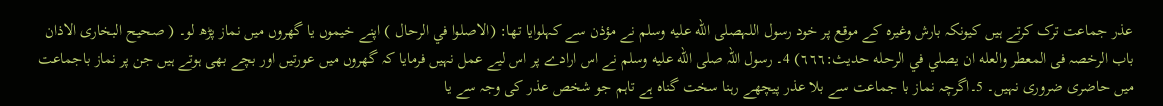عذر جماعت ترک کرتے ہیں کیونکہ بارش وغیرہ کے موقع پر خود رسول اللہصلى الله عليه وسلم نے مؤذن سے کہلوایا تھا: (الاصلوا في الرحال ) اپنے خیموں یا گھروں میں نماز پڑھ لو۔ ( صحیح البخاری الاذان باب الرخصہ فی المعطر والعله ان يصلي في الرحله حديث:٦٦٦) 4۔ رسول اللہ صلى الله عليه وسلم نے اس ارادے پر اس لیے عمل نہیں فرمایا کہ گھروں میں عورتیں اور بچے بھی ہوتے ہیں جن پر نماز باجماعت میں حاضری ضروری نہیں۔ 5۔اگرچہ نماز با جماعت سے بلا عذر پیچھے رہنا سخت گناہ ہے تاہم جو شخص عذر کی وجہ سے یا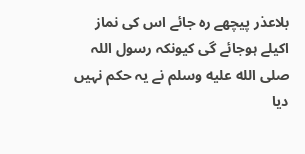بلاعذر پیچھے رہ جائے اس کی نماز اکیلے ہوجائے گی کیونکہ رسول اللہ صلى الله عليه وسلم نے یہ حکم نہیں دیا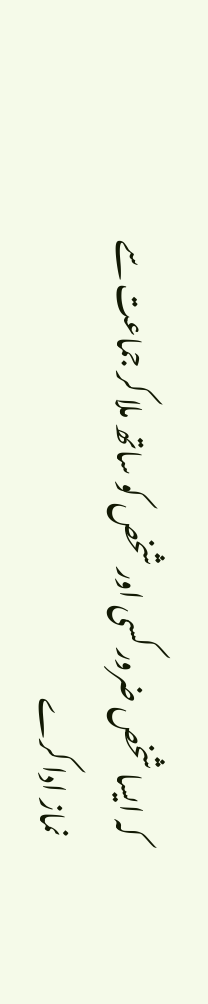کہ ایسا شخص ضرور کسی اور شخص کو ساتھ ملا کر جماعت سے نماز ادا کرے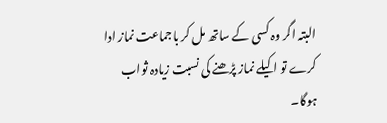البتہ اگر وہ کسی کے ساتھ مل کر باجماعت نماز ادا کرے تو اکیلے نماز پڑھنے کی نسبت زیادہ ثواب ہوگا۔